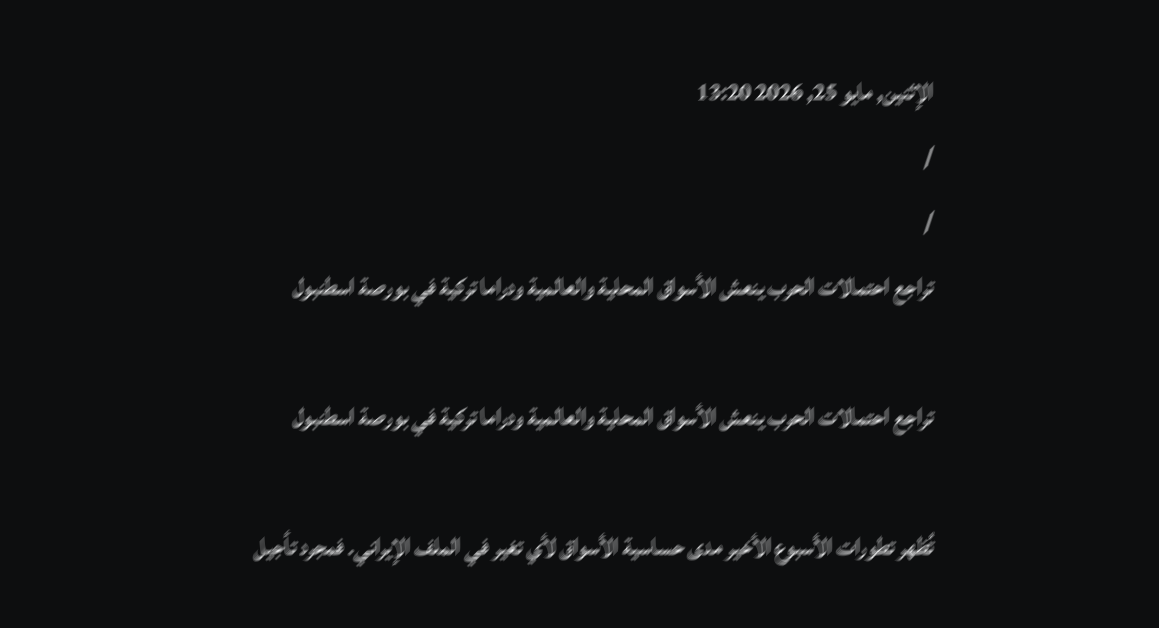الإثنين, مايو 25, 2026 13:20
/
/
تراجع احتمالات الحرب ينعش الأسواق المحلية والعالمية ودراما تركية في بورصة اسطنبول

تراجع احتمالات الحرب ينعش الأسواق المحلية والعالمية ودراما تركية في بورصة اسطنبول

تُظهر تطورات الأسبوع الأخير مدى حساسية الأسواق لأي تغير في الملف الإيراني. فمجرد تأجيل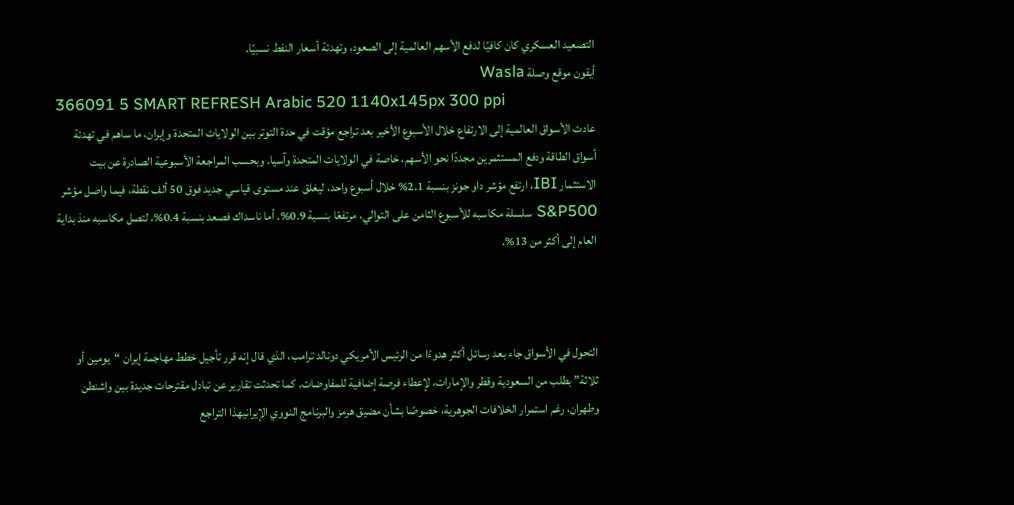التصعيد العسكري كان كافيًا لدفع الأسهم العالمية إلى الصعود، وتهدئة أسعار النفط نسبيًا.
أيقون موقع وصلة Wasla
366091 5 SMART REFRESH Arabic 520 1140x145px 300 ppi
عادت الأسواق العالمية إلى الارتفاع خلال الأسبوع الأخير بعد تراجع مؤقت في حدة التوتر بين الولايات المتحدة وإيران، ما ساهم في تهدئة أسواق الطاقة ودفع المستثمرين مجددًا نحو الأسهم، خاصة في الولايات المتحدة وآسيا. وبحسب المراجعة الأسبوعية الصادرة عن بيت الاستثمار IBI، ارتفع مؤشر داو جونز بنسبة 2.1% خلال أسبوع واحد، ليغلق عند مستوى قياسي جديد فوق 50 ألف نقطة، فيما واصل مؤشر S&P500 سلسلة مكاسبه للأسبوع الثامن على التوالي، مرتفعًا بنسبة 0.9%. أما ناسداك فصعد بنسبة 0.4%، لتصل مكاسبه منذ بداية العام إلى أكثر من 13%.



التحول في الأسواق جاء بعد رسائل أكثر هدوءًا من الرئيس الأمريكي دونالد ترامب، الذي قال إنه قرر تأجيل خطط مهاجمة إيران “يومين أو ثلاثة” بطلب من السعودية وقطر والإمارات، لإعطاء فرصة إضافية للمفاوضات. كما تحدثت تقارير عن تبادل مقترحات جديدة بين واشنطن وطهران، رغم استمرار الخلافات الجوهرية، خصوصًا بشأن مضيق هرمز والبرنامج النووي الإيرانيهذا التراجع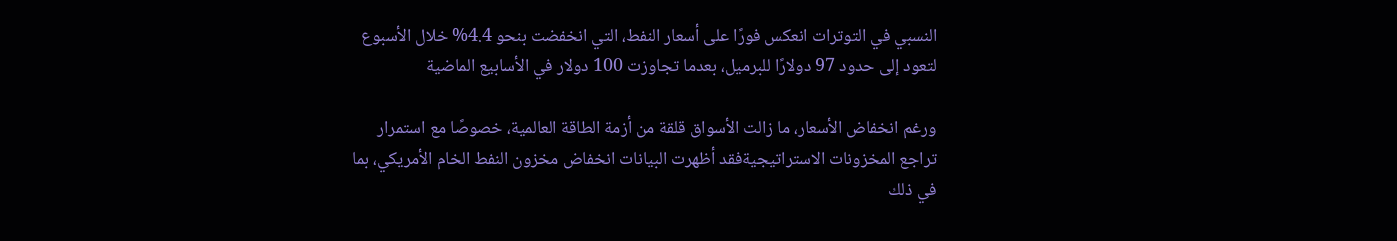النسبي في التوترات انعكس فورًا على أسعار النفط، التي انخفضت بنحو 4.4% خلال الأسبوع لتعود إلى حدود 97 دولارًا للبرميل، بعدما تجاوزت 100 دولار في الأسابيع الماضية

ورغم انخفاض الأسعار، ما زالت الأسواق قلقة من أزمة الطاقة العالمية، خصوصًا مع استمرار تراجع المخزونات الاستراتيجيةفقد أظهرت البيانات انخفاض مخزون النفط الخام الأمريكي، بما في ذلك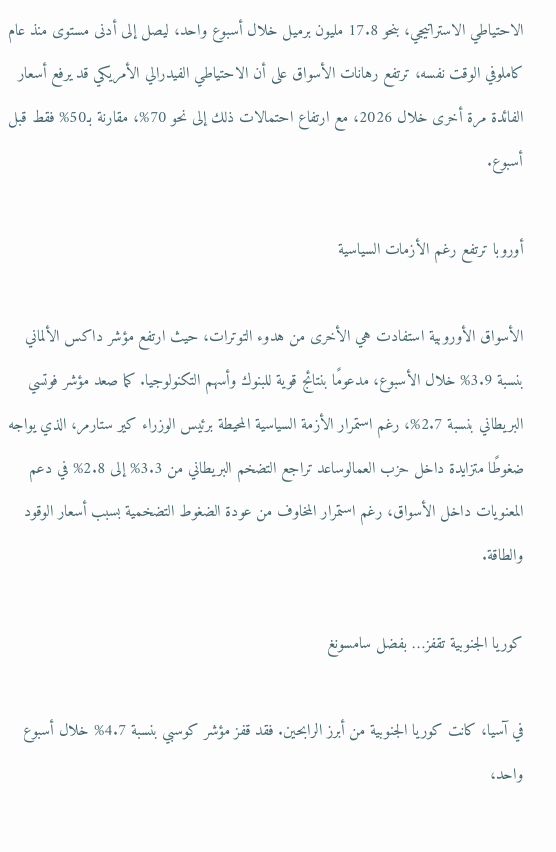الاحتياطي الاستراتيجي، بنحو 17.8 مليون برميل خلال أسبوع واحد، ليصل إلى أدنى مستوى منذ عام كاملوفي الوقت نفسه، ترتفع رهانات الأسواق على أن الاحتياطي الفيدرالي الأمريكي قد يرفع أسعار الفائدة مرة أخرى خلال 2026، مع ارتفاع احتمالات ذلك إلى نحو 70%، مقارنة بـ50% فقط قبل أسبوع.

أوروبا ترتفع رغم الأزمات السياسية

الأسواق الأوروبية استفادت هي الأخرى من هدوء التوترات، حيث ارتفع مؤشر داكس الألماني بنسبة 3.9% خلال الأسبوع، مدعومًا بنتائج قوية للبنوك وأسهم التكنولوجيا. كما صعد مؤشر فوتسي البريطاني بنسبة 2.7%، رغم استمرار الأزمة السياسية المحيطة برئيس الوزراء كير ستارمر، الذي يواجه ضغوطًا متزايدة داخل حزب العمالوساعد تراجع التضخم البريطاني من 3.3% إلى 2.8% في دعم المعنويات داخل الأسواق، رغم استمرار المخاوف من عودة الضغوط التضخمية بسبب أسعار الوقود والطاقة.

كوريا الجنوبية تقفز… بفضل سامسونغ

في آسيا، كانت كوريا الجنوبية من أبرز الرابحين. فقد قفز مؤشر كوسبي بنسبة 4.7% خلال أسبوع واحد،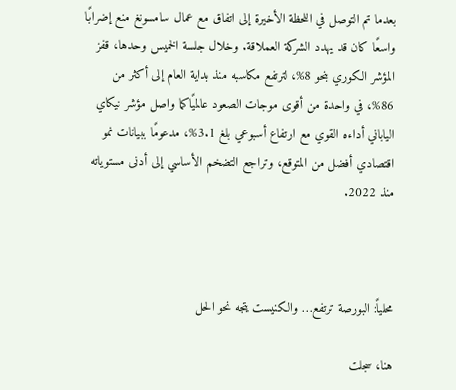بعدما تم التوصل في اللحظة الأخيرة إلى اتفاق مع عمال سامسونغ منع إضرابًا واسعًا كان قد يهدد الشركة العملاقة. وخلال جلسة الخميس وحدها، قفز المؤشر الكوري بنحو 8%، لترتفع مكاسبه منذ بداية العام إلى أكثر من 86%، في واحدة من أقوى موجات الصعود عالميًاكما واصل مؤشر نيكاي الياباني أداءه القوي مع ارتفاع أسبوعي بلغ 3.1%، مدعومًا ببيانات نمو اقتصادي أفضل من المتوقع، وتراجع التضخم الأساسي إلى أدنى مستوياته منذ 2022.



محلياً: البورصة ترتفع… والكنيست يتجه نحو الحل

هنا، سجلت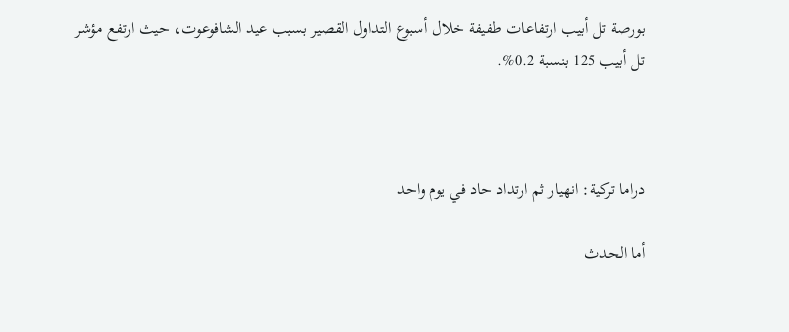بورصة تل أبيب ارتفاعات طفيفة خلال أسبوع التداول القصير بسبب عيد الشافوعوت، حيث ارتفع مؤشر تل أبيب 125 بنسبة 0.2%.



دراما تركية: انهيار ثم ارتداد حاد في يوم واحد

أما الحدث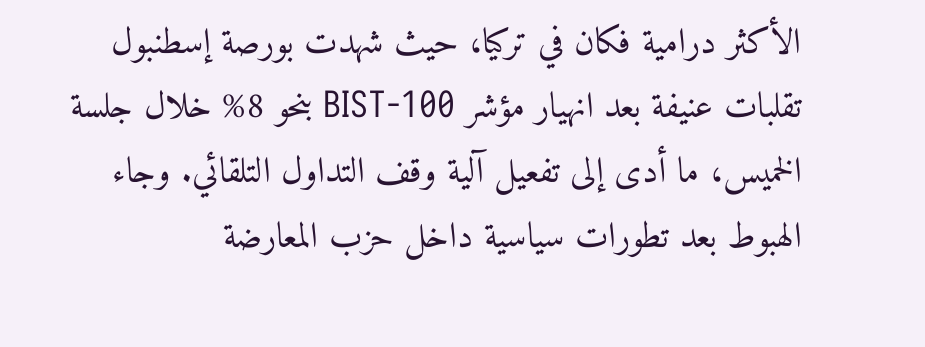الأكثر درامية فكان في تركيا، حيث شهدت بورصة إسطنبول تقلبات عنيفة بعد انهيار مؤشر BIST-100 بنحو 8% خلال جلسة الخميس، ما أدى إلى تفعيل آلية وقف التداول التلقائي. وجاء الهبوط بعد تطورات سياسية داخل حزب المعارضة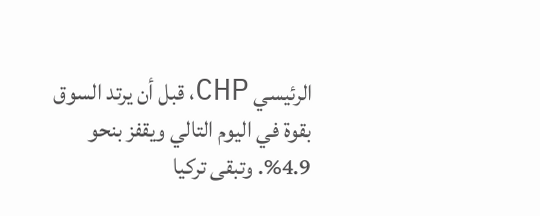الرئيسي CHP، قبل أن يرتد السوق بقوة في اليوم التالي ويقفز بنحو 4.9%. وتبقى تركيا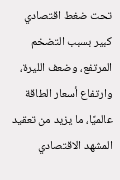تحت ضغط اقتصادي كبير بسبب التضخم المرتفع، وضعف الليرة، وارتفاع أسعار الطاقة عالميًا، ما يزيد من تعقيد المشهد الاقتصادي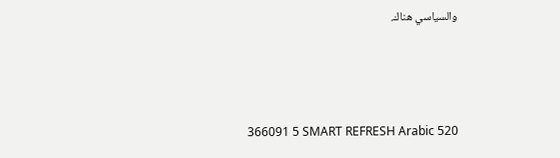والسياسي هناك.



366091 5 SMART REFRESH Arabic 520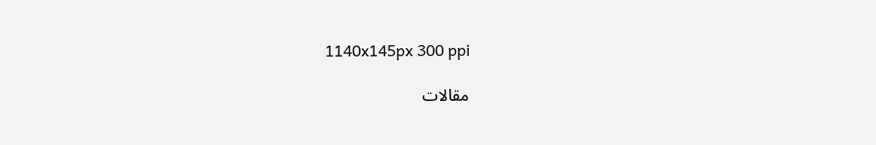1140x145px 300 ppi

مقالات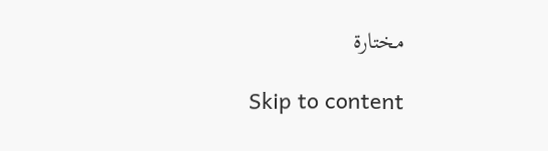مختارة

Skip to content